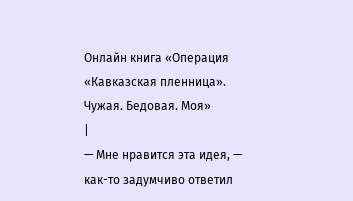Онлайн книга «Операция «Кавказская пленница». Чужая. Бедовая. Моя»
|
— Мне нравится эта идея, — как-то задумчиво ответил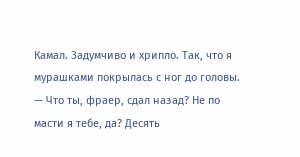Камал. Задумчиво и хрипло. Так, что я мурашками покрылась с ног до головы. — Что ты, фраер, сдал назад? Не по масти я тебе, да? Десять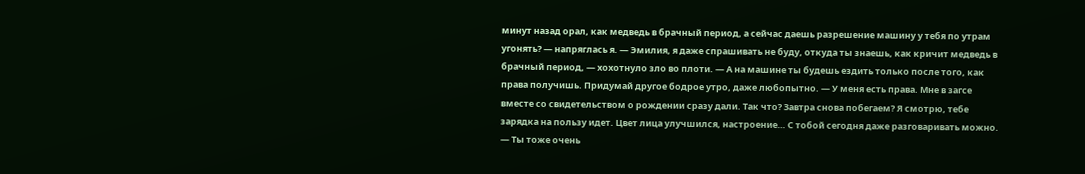минут назад орал, как медведь в брачный период, а сейчас даешь разрешение машину у тебя по утрам угонять? — напряглась я. — Эмилия, я даже спрашивать не буду, откуда ты знаешь, как кричит медведь в брачный период, — хохотнуло зло во плоти. — А на машине ты будешь ездить только после того, как права получишь. Придумай другое бодрое утро, даже любопытно. — У меня есть права. Мне в загсе вместе со свидетельством о рождении сразу дали. Так что? Завтра снова побегаем? Я смотрю, тебе зарядка на пользу идет. Цвет лица улучшился, настроение… С тобой сегодня даже разговаривать можно. — Ты тоже очень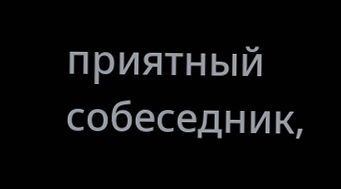приятный собеседник,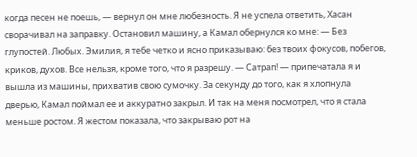когда песен не поешь, — вернул он мне любезность. Я не успела ответить, Хасан сворачивал на заправку. Остановил машину, а Камал обернулся ко мне: — Без глупостей. Любых. Эмилия, я тебе четко и ясно приказываю: без твоих фокусов, побегов, криков, духов. Все нельзя, кроме того, что я разрешу. — Сатрап! — припечатала я и вышла из машины, прихватив свою сумочку. За секунду до того, как я хлопнула дверью, Камал поймал ее и аккуратно закрыл. И так на меня посмотрел, что я стала меньше ростом. Я жестом показала, что закрываю рот на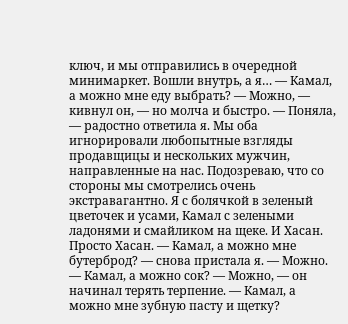ключ, и мы отправились в очередной минимаркет. Вошли внутрь, а я… — Камал, а можно мне еду выбрать? — Можно, — кивнул он, — но молча и быстро. — Поняла, — радостно ответила я. Мы оба игнорировали любопытные взгляды продавщицы и нескольких мужчин, направленные на нас. Подозреваю, что со стороны мы смотрелись очень экстравагантно. Я с болячкой в зеленый цветочек и усами, Камал с зелеными ладонями и смайликом на щеке. И Хасан. Просто Хасан. — Камал, а можно мне бутерброд? — снова пристала я. — Можно. — Камал, а можно сок? — Можно, — он начинал терять терпение. — Камал, а можно мне зубную пасту и щетку?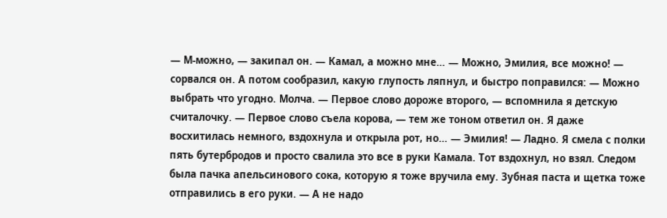— М-можно, — закипал он. — Камал, а можно мне… — Можно, Эмилия, все можно! — сорвался он. А потом сообразил, какую глупость ляпнул, и быстро поправился: — Можно выбрать что угодно. Молча. — Первое слово дороже второго, — вспомнила я детскую считалочку. — Первое слово съела корова, — тем же тоном ответил он. Я даже восхитилась немного, вздохнула и открыла рот, но… — Эмилия! — Ладно. Я смела с полки пять бутербродов и просто свалила это все в руки Камала. Тот вздохнул, но взял. Следом была пачка апельсинового сока, которую я тоже вручила ему. Зубная паста и щетка тоже отправились в его руки. — А не надо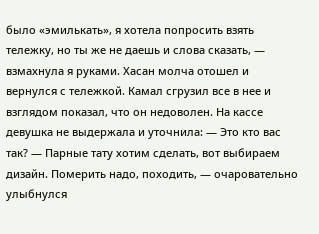было «эмилькать», я хотела попросить взять тележку, но ты же не даешь и слова сказать, — взмахнула я руками. Хасан молча отошел и вернулся с тележкой. Камал сгрузил все в нее и взглядом показал, что он недоволен. На кассе девушка не выдержала и уточнила: — Это кто вас так? — Парные тату хотим сделать, вот выбираем дизайн. Померить надо, походить, — очаровательно улыбнулся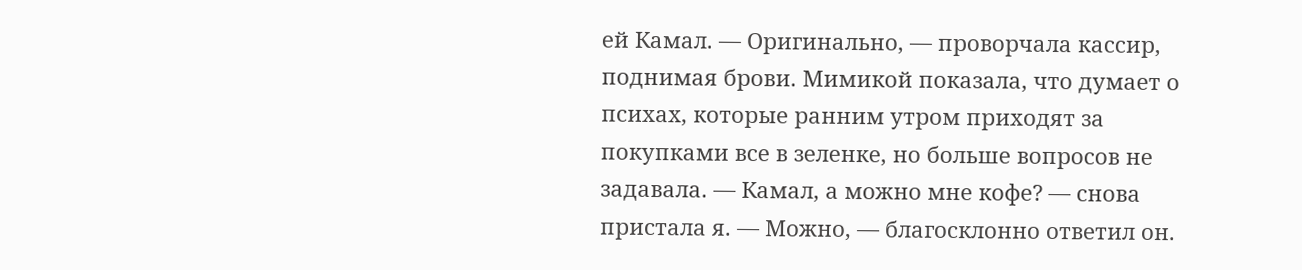ей Камал. — Оригинально, — проворчала кассир, поднимая брови. Мимикой показала, что думает о психах, которые ранним утром приходят за покупками все в зеленке, но больше вопросов не задавала. — Камал, а можно мне кофе? — снова пристала я. — Можно, — благосклонно ответил он.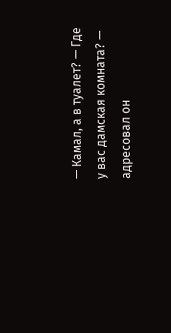— Камал, а в туалет? — Где у вас дамская комната? — адресовал он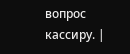вопрос кассиру. |